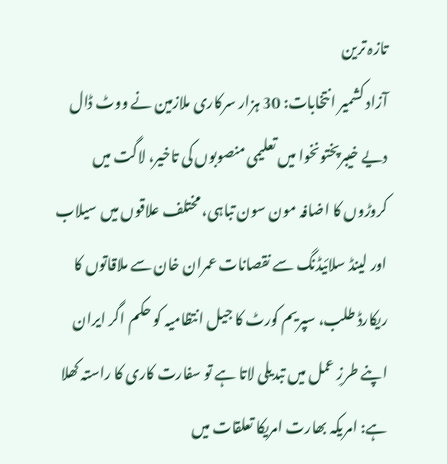تازہ ترین
آزاد کشمیر انتخابات: 30 ہزار سرکاری ملازمین نے ووٹ ڈال دیے خیبرپختونخوا میں تعلیمی منصوبوں کی تاخیر، لاگت میں کروڑوں کا اضافہ مون سون تباہی، مختلف علاقوں میں سیلاب اور لینڈ سلائیڈنگ سے نقصانات عمران خان سے ملاقاتوں کا ریکارڈ طلب، سپریم کورٹ کا جیل انتظامیہ کو حکم اگر ایران اپنے طرزِ عمل میں تبدیلی لاتا ہے تو سفارت کاری کا راستہ کھلا ہے: امریکہ بھارت امریکا تعلقات میں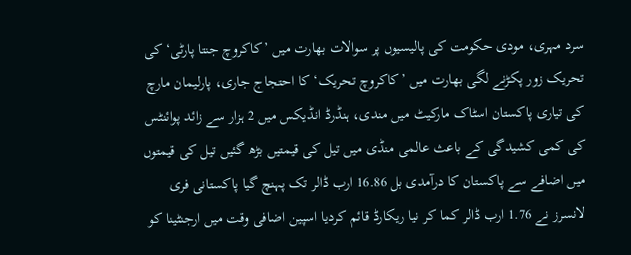سرد مہری، مودی حکومت کی پالیسیوں پر سوالات بھارت میں ’کاکروچ جنتا پارٹی‘ کی تحریک زور پکڑنے لگی بھارت میں ’کاکروچ تحریک‘ کا احتجاج جاری، پارلیمان مارچ کی تیاری پاکستان اسٹاک مارکیٹ میں مندی، ہنڈرڈ انڈیکس میں 2 ہزار سے زائد پوائنٹس کی کمی کشیدگی کے باعث عالمی منڈی میں تیل کی قیمتیں بڑھ گئیں تیل کی قیمتوں میں اضافے سے پاکستان کا درآمدی بل 16.86 ارب ڈالر تک پہنچ گیا پاکستانی فری لانسرز نے 1.76 ارب ڈالر کما کر نیا ریکارڈ قائم کردیا اسپین اضافی وقت میں ارجنٹینا کو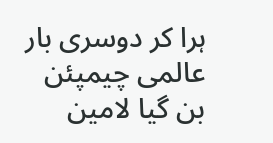ہرا کر دوسری بار عالمی چیمپئن بن گیا لامین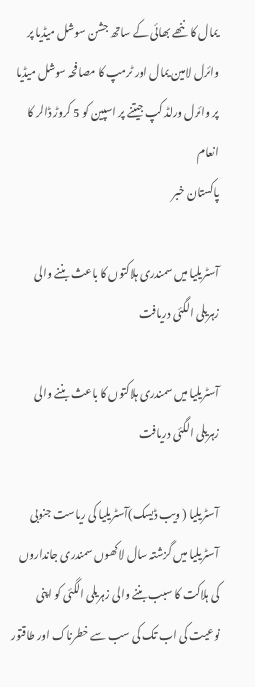یمال کا ننھے بھائی کے ساتھ جشن سوشل میڈیا پر وائرل لامین یمال اور ٹرمپ کا مصافحہ سوشل میڈیا پر وائرل ورلڈ کپ جیتنے پر اسپین کو 5 کروڑ ڈالر کا انعام
پاکستان خبر

آسٹریلیا میں سمندری ہلاکتوں کا باعث بننے والی زہریلی الگئی دریافت

آسٹریلیا میں سمندری ہلاکتوں کا باعث بننے والی زہریلی الگئی دریافت

آسٹریلیا ( ویب ڈیسک)آسٹریلیا کی ریاست جنوبی آسٹریلیا میں گزشتہ سال لاکھوں سمندری جانداروں کی ہلاکت کا سبب بننے والی زہریلی الگئی کو اپنی نوعیت کی اب تک کی سب سے خطرناک اور طاقتور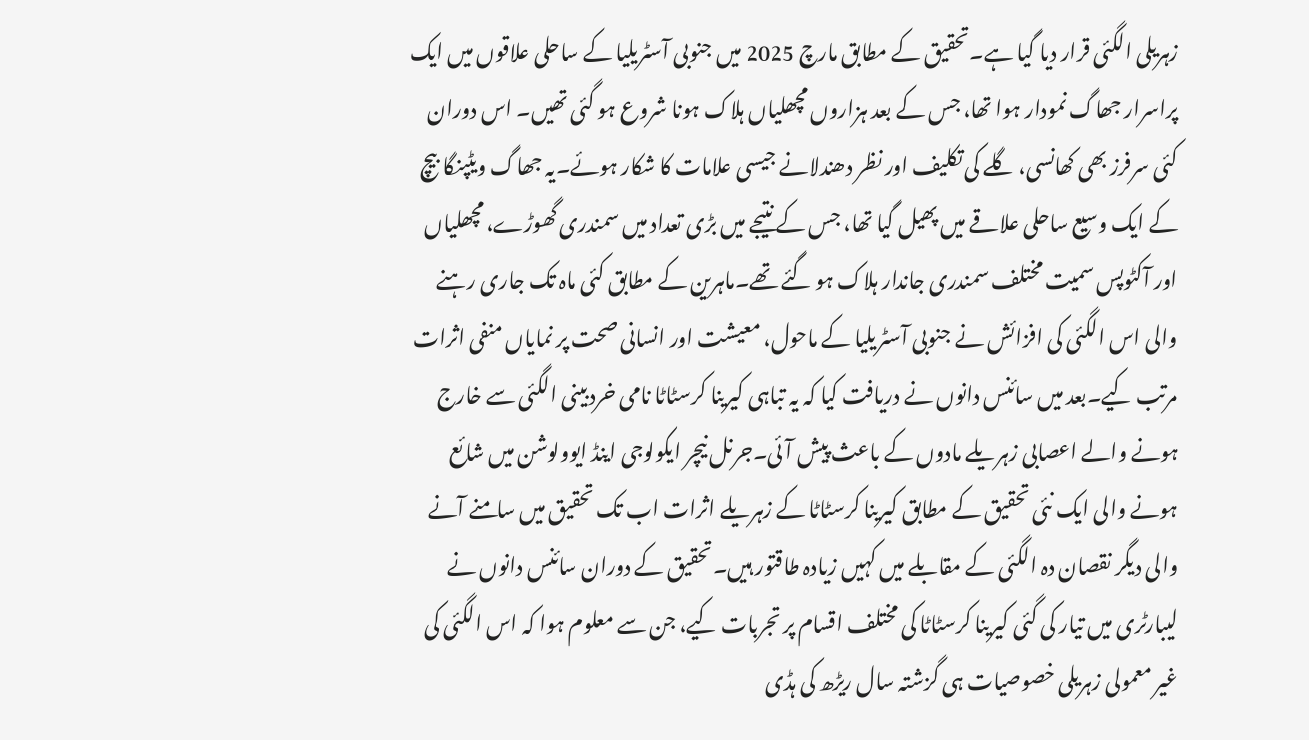زہریلی الگئی قرار دیا گیا ہے۔تحقیق کے مطابق مارچ 2025 میں جنوبی آسٹریلیا کے ساحلی علاقوں میں ایک پراسرار جھاگ نمودار ہوا تھا، جس کے بعد ہزاروں مچھلیاں ہلاک ہونا شروع ہو گئی تھیں۔ اس دوران کئی سرفرز بھی کھانسی، گلے کی تکلیف اور نظر دھندلانے جیسی علامات کا شکار ہوئے۔یہ جھاگ ویٹپنگا بیچ کے ایک وسیع ساحلی علاقے میں پھیل گیا تھا، جس کے نتیجے میں بڑی تعداد میں سمندری گھوڑے، مچھلیاں اور آکٹوپس سمیت مختلف سمندری جاندار ہلاک ہو گئے تھے۔ماہرین کے مطابق کئی ماہ تک جاری رہنے والی اس الگئی کی افزائش نے جنوبی آسٹریلیا کے ماحول، معیشت اور انسانی صحت پر نمایاں منفی اثرات مرتب کیے۔بعد میں سائنس دانوں نے دریافت کیا کہ یہ تباہی کیرینا کرسٹاٹا نامی خردبینی الگئی سے خارج ہونے والے اعصابی زہریلے مادوں کے باعث پیش آئی۔جرنل نیچر ایکولوجی اینڈ ایوولوشن میں شائع ہونے والی ایک نئی تحقیق کے مطابق کیرینا کرسٹاٹا کے زہریلے اثرات اب تک تحقیق میں سامنے آنے والی دیگر نقصان دہ الگئی کے مقابلے میں کہیں زیادہ طاقتور ہیں۔تحقیق کے دوران سائنس دانوں نے لیبارٹری میں تیار کی گئی کیرینا کرسٹاٹا کی مختلف اقسام پر تجربات کیے، جن سے معلوم ہوا کہ اس الگئی کی غیر معمولی زہریلی خصوصیات ہی گزشتہ سال ریڑھ کی ہڈی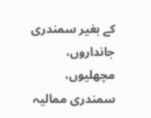کے بغیر سمندری جانداروں، مچھلیوں، سمندری ممالیہ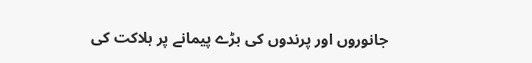جانوروں اور پرندوں کی بڑے پیمانے پر ہلاکت کی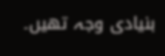بنیادی وجہ تھیں۔